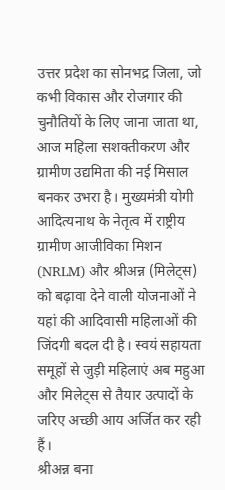उत्तर प्रदेश का सोनभद्र जिला, जो कभी विकास और रोजगार की चुनौतियों के लिए जाना जाता था, आज महिला सशक्तीकरण और ग्रामीण उद्यमिता की नई मिसाल बनकर उभरा है। मुख्यमंत्री योगी आदित्यनाथ के नेतृत्व में राष्ट्रीय ग्रामीण आजीविका मिशन (NRLM) और श्रीअन्न (मिलेट्स) को बढ़ावा देने वाली योजनाओं ने यहां की आदिवासी महिलाओं की जिंदगी बदल दी है। स्वयं सहायता समूहों से जुड़ी महिलाएं अब महुआ और मिलेट्स से तैयार उत्पादों के जरिए अच्छी आय अर्जित कर रही हैं।
श्रीअन्न बना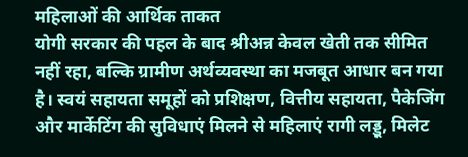महिलाओं की आर्थिक ताकत
योगी सरकार की पहल के बाद श्रीअन्न केवल खेती तक सीमित नहीं रहा, बल्कि ग्रामीण अर्थव्यवस्था का मजबूत आधार बन गया है। स्वयं सहायता समूहों को प्रशिक्षण, वित्तीय सहायता, पैकेजिंग और मार्केटिंग की सुविधाएं मिलने से महिलाएं रागी लड्डू, मिलेट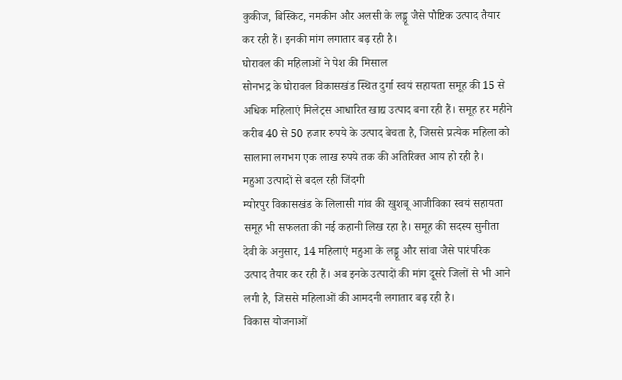कुकीज, बिस्किट, नमकीन और अलसी के लड्डू जैसे पौष्टिक उत्पाद तैयार कर रही हैं। इनकी मांग लगातार बढ़ रही है।
घोरावल की महिलाओं ने पेश की मिसाल
सोनभद्र के घोरावल विकासखंड स्थित दुर्गा स्वयं सहायता समूह की 15 से अधिक महिलाएं मिलेट्स आधारित खाद्य उत्पाद बना रही हैं। समूह हर महीने करीब 40 से 50 हजार रुपये के उत्पाद बेचता है, जिससे प्रत्येक महिला को सालाना लगभग एक लाख रुपये तक की अतिरिक्त आय हो रही है।
महुआ उत्पादों से बदल रही जिंदगी
म्योरपुर विकासखंड के लिलासी गांव की खुशबू आजीविका स्वयं सहायता समूह भी सफलता की नई कहानी लिख रहा है। समूह की सदस्य सुनीता देवी के अनुसार, 14 महिलाएं महुआ के लड्डू और सांवा जैसे पारंपरिक उत्पाद तैयार कर रही हैं। अब इनके उत्पादों की मांग दूसरे जिलों से भी आने लगी है, जिससे महिलाओं की आमदनी लगातार बढ़ रही है।
विकास योजनाओं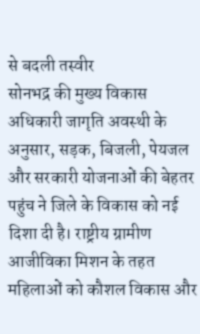से बदली तस्वीर
सोनभद्र की मुख्य विकास अधिकारी जागृति अवस्थी के अनुसार, सड़क, बिजली, पेयजल और सरकारी योजनाओं की बेहतर पहुंच ने जिले के विकास को नई दिशा दी है। राष्ट्रीय ग्रामीण आजीविका मिशन के तहत महिलाओं को कौशल विकास और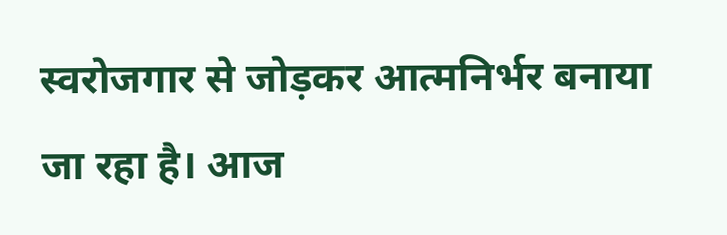स्वरोजगार से जोड़कर आत्मनिर्भर बनाया जा रहा है। आज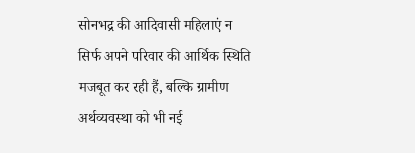सोनभद्र की आदिवासी महिलाएं न सिर्फ अपने परिवार की आर्थिक स्थिति मजबूत कर रही हैं, बल्कि ग्रामीण अर्थव्यवस्था को भी नई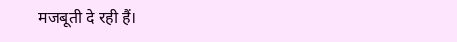मजबूती दे रही हैं।